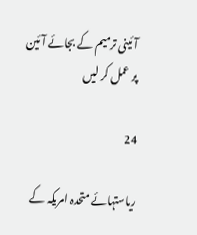آئینی ترمیم کے بجائے آئین پر عمل کر لیں

24

ریاستہائے متحدہ امریکہ کے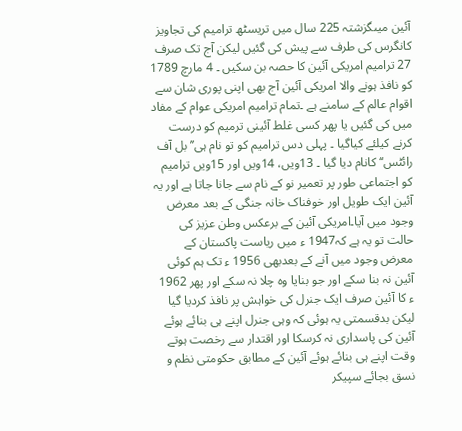آئین میںگزشتہ 225 سال میں تریسٹھ ترامیم کی تجاویز کانگرس کی طرف سے پیش کی گئیں لیکن آج تک صرف 27 ترامیم امریکی آئین کا حصہ بن سکیں ۔ 4 مارچ 1789 کو نافذ ہونے والا امریکی آئین آج بھی اپنی پوری شان سے اقوام عالم کے سامنے ہے ۔تمام ترامیم امریکی عوام کے مفاد میں کی گئیں یا پھر کسی غلط آئینی ترمیم کو درست کرنے کیلئے کیاگیا ۔ پہلی دس ترامیم کو تو نام ہی’’ بل آف رائٹس‘‘ کانام دیا گیا ۔ 13ویں، 14ویں اور 15ویں ترامیم کو اجتماعی طور پر تعمیر نو کے نام سے جانا جاتا ہے اور یہ آئین ایک طویل اور خوفناک خانہ جنگی کے بعد معرض وجود میں آیا۔امریکی آئین کے برعکس وطن عزیز کی حالت تو یہ ہے کہ1947 ء میں ریاست پاکستان کے معرض وجود میں آنے کے بعدبھی 1956 ء تک ہم کوئی آئین نہ بنا سکے اور جو بنایا وہ چلا نہ سکے اور پھر 1962 ء کا آئین صرف ایک جنرل کی خواہش پر نافذ کردیا گیا لیکن بدقسمتی یہ ہوئی کہ وہی جنرل اپنے ہی بنائے ہوئے آئین کی پاسداری نہ کرسکا اور اقتدار سے رخصت ہوتے وقت اپنے ہی بنائے ہوئے آئین کے مطابق حکومتی نظم و نسق بجائے سپیکر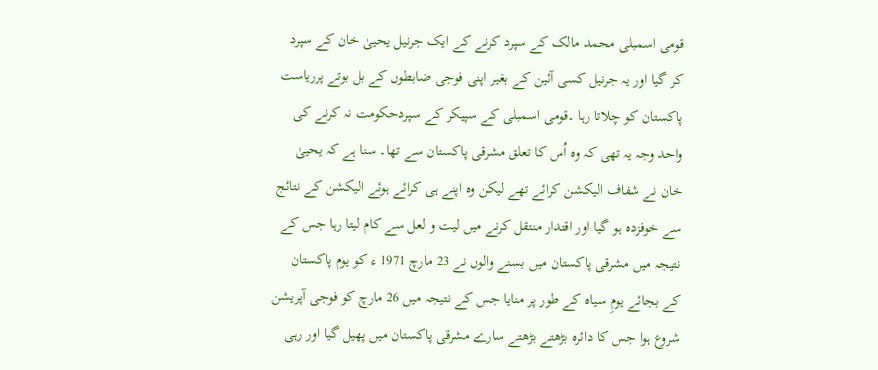قومی اسمبلی محمد مالک کے سپرد کرنے کے ایک جرنیل یحییٰ خان کے سپرد کر گیا اور یہ جرنیل کسی آئین کے بغیر اپنی فوجی ضابطوں کے بل بوتے پرریاست پاکستان کو چلاتا رہا ۔قومی اسمبلی کے سپیکر کے سپردحکومت نہ کرنے کی واحد وجہ یہ تھی کہ وہ اُس کا تعلق مشرقی پاکستان سے تھا۔ سنا ہے کہ یحییٰ خان نے شفاف الیکشن کرائے تھے لیکن وہ اپنے ہی کرائے ہوئے الیکشن کے نتائج سے خوفزدہ ہو گیا اور اقتدار منتقل کرنے میں لیت و لعل سے کام لیتا رہا جس کے نتیجہ میں مشرقی پاکستان میں بسنے والوں نے 23 مارچ 1971 ء کو یوم پاکستان کے بجائے یومِ سیاہ کے طور پر منایا جس کے نتیجہ میں 26 مارچ کو فوجی آپریشن شروع ہوا جس کا دائرہ بڑھتے بڑھتے سارے مشرقی پاکستان میں پھیل گیا اور رہی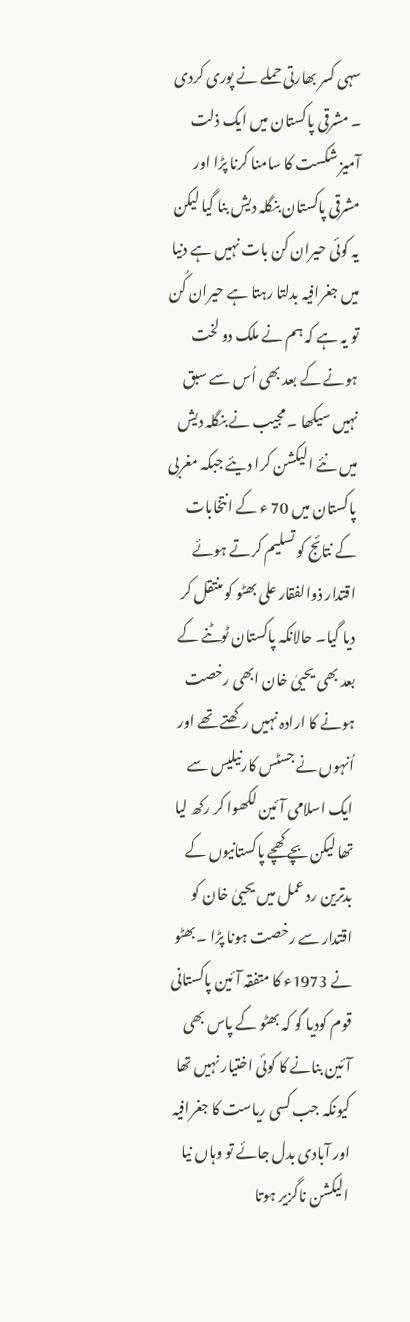سہی کسر بھارتی حملے نے پوری کردی ۔ مشرقی پاکستان میں ایک ذلت آمیز شکست کا سامنا کرنا پڑا اور مشرقی پاکستان بنگلہ دیش بنا گیا لیکن یہ کوئی حیران کن بات نہیں ہے دنیا میں جغرافیہ بدلتا رہتا ہے حیران کُن تو یہ ہے کہ ہم نے ملک دو لخت ہونے کے بعد بھی اُس سے سبق نہیں سیکھا ۔ مجیب نے بنگلہ دیش میں نئے الیکشن کرا دیئے جبکہ مغربی پاکستان میں 70 ء کے انتخابات کے نتائج کو تسلیم کرتے ہوئے اقتدار ذوالفقار علی بھٹو کو منتقل کر دیا گیا۔ حالانکہ پاکستان ٹوٹنے کے بعد بھی یحییٰ خان ابھی رخصت ہونے کا ارادہ نہیں رکھتے تھے اور اُنہوں نے جسٹس کارنیلیس سے ایک اسلامی آئین لکھوا کر رکھ لیا تھا لیکن بچے کھچے پاکستانیوں کے بدترین رد عمل میں یحییٰ خان کو اقتدار سے رخصت ہونا پڑا ۔ بھٹو نے 1973ء کا متفقہ آئین پاکستانی قوم کودیا گو کہ بھٹو کے پاس بھی آئین بنانے کا کوئی اختیار نہیں تھا کیونکہ جب کسی ریاست کا جغرافیہ اور آبادی بدل جائے تو وہاں نیا الیکشن ناگزیر ہوتا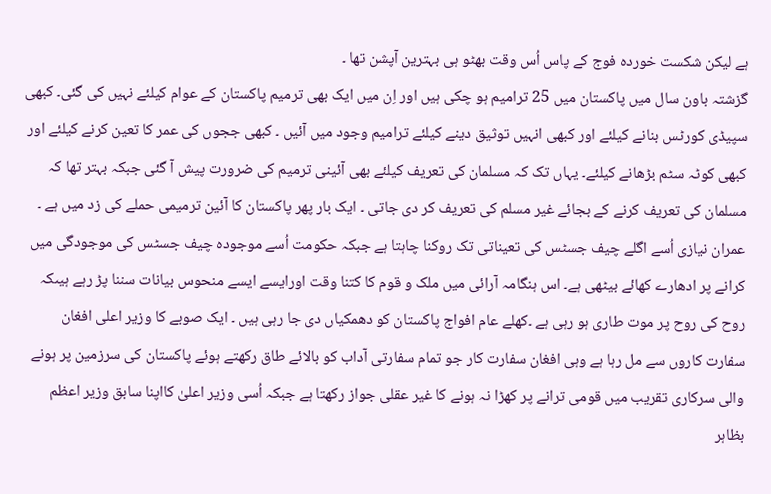ہے لیکن شکست خوردہ فوج کے پاس اُس وقت بھٹو ہی بہترین آپشن تھا ۔
گزشتہ باون سال میں پاکستان میں 25 ترامیم ہو چکی ہیں اور اِن میں ایک بھی ترمیم پاکستان کے عوام کیلئے نہیں کی گئی۔ کبھی سپیڈی کورٹس بنانے کیلئے اور کبھی انہیں توثیق دینے کیلئے ترامیم وجود میں آئیں ۔ کبھی ججوں کی عمر کا تعین کرنے کیلئے اور کبھی کوٹہ سٹم بڑھانے کیلئے۔ یہاں تک کہ مسلمان کی تعریف کیلئے بھی آئینی ترمیم کی ضرورت پیش آ گئی جبکہ بہتر تھا کہ مسلمان کی تعریف کرنے کے بجائے غیر مسلم کی تعریف کر دی جاتی ۔ ایک بار پھر پاکستان کا آئین ترمیمی حملے کی زد میں ہے ۔ عمران نیازی اُسے اگلے چیف جسٹس کی تعیناتی تک روکنا چاہتا ہے جبکہ حکومت اُسے موجودہ چیف جسٹس کی موجودگی میں کرانے پر ادھارے کھائے بیٹھی ہے۔ اس ہنگامہ آرائی میں ملک و قوم کا کتنا وقت اورایسے ایسے منحوس بیانات سننا پڑ رہے ہیںکہ روح کی روح پر موت طاری ہو رہی ہے ۔کھلے عام افواج پاکستان کو دھمکیاں دی جا رہی ہیں ۔ ایک صوبے کا وزیر اعلی افغان سفارت کاروں سے مل رہا ہے وہی افغان سفارت کار جو تمام سفارتی آداب کو بالائے طاق رکھتے ہوئے پاکستان کی سرزمین پر ہونے والی سرکاری تقریب میں قومی ترانے پر کھڑا نہ ہونے کا غیر عقلی جواز رکھتا ہے جبکہ اُسی وزیر اعلیٰ کااپنا سابق وزیر اعظم بظاہر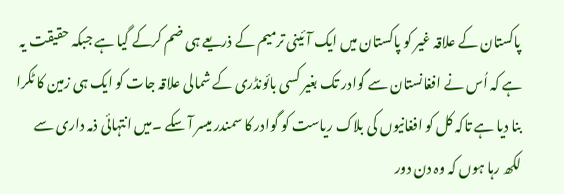پاکستان کے علاقہ غیر کو پاکستان میں ایک آئینی ترمیم کے ذریعے ہی ضم کرکے گیا ہے جبکہ حقیقت یہ ہے کہ اُس نے افغانستان سے گوادر تک بغیر کسی بائونڈری کے شمالی علاقہ جات کو ایک ہی زمین کا ٹکرا بنا دیا ہے تاکہ کل کو افغانیوں کی بلاک ریاست کو گوادر کا سمندر میسر آ سکے ۔میں انتہائی ذمہ داری سے لکھ رہا ہوں کہ وہ دن دور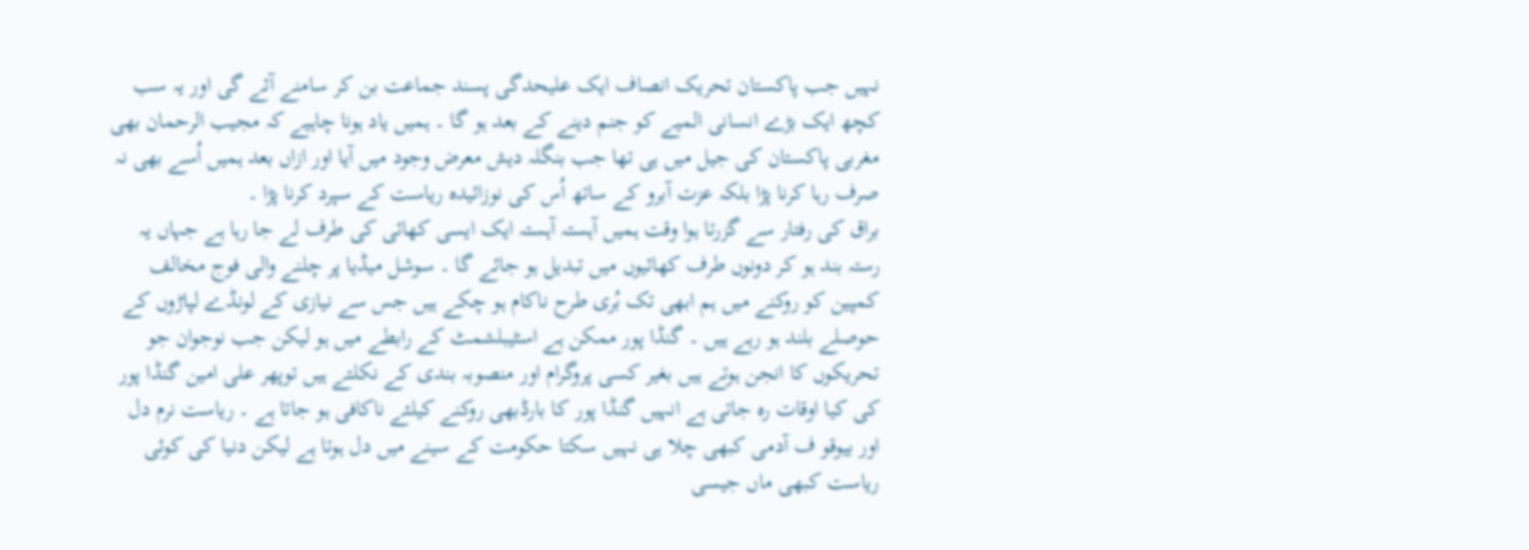نہیں جب پاکستان تحریک انصاف ایک علیحدگی پسند جماعت بن کر سامنے آئے گی اور یہ سب کچھ ایک بڑے انسانی المیے کو جنم دینے کے بعد ہو گا ۔ ہمیں یاد ہونا چاہیے کہ مجیب الرحمان بھی مغربی پاکستان کی جیل میں ہی تھا جب بنگلہ دیش معرض وجود میں آیا اور ازاں بعد ہمیں اُسے بھی نہ صرف رہا کرنا پڑا بلکہ عزت آبرو کے ساتھ اُس کی نوزائیدہ ریاست کے سپرد کرنا پڑا ۔
براق کی رفتار سے گزرتا ہوا وقت ہمیں آہستہ آہستہ ایک ایسی کھائی کی طرف لے جا رہا ہے جہاں یہ رستہ بند ہو کر دونوں طرف کھائیوں میں تبدیل ہو جائے گا ۔ سوشل میڈیا پر چلنے والی فوج مخالف کمپین کو روکنے میں ہم ابھی تک بُری طرح ناکام ہو چکے ہیں جس سے نیازی کے لونڈے لپاڑوں کے حوصلے بلند ہو رہے ہیں ۔ گنڈا پور ممکن ہے اسٹیبلشمٹ کے رابطے میں ہو لیکن جب نوجوان جو تحریکوں کا انجن ہوتے ہیں بغیر کسی پروگرام اور منصوبہ بندی کے نکلتے ہیں توپھر علی امین گنڈا پور کی کیا اوقات رہ جاتی ہے انہیں گنڈا پور کا بارڈبھی روکنے کیلئے ناکافی ہو جاتا ہے ۔ ریاست نرم دل اور بیوقو ف آدمی کبھی چلا ہی نہیں سکتا حکومت کے سینے میں دل ہوتا ہے لیکن دنیا کی کوئی ریاست کبھی ماں جیسی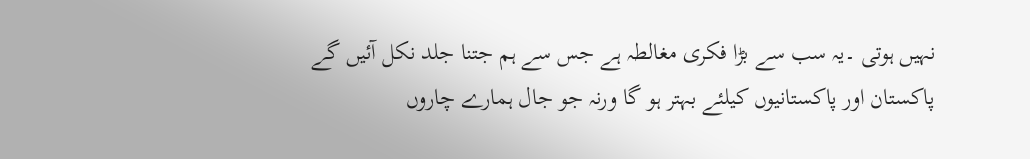نہیں ہوتی ۔یہ سب سے بڑا فکری مغالطہ ہے جس سے ہم جتنا جلد نکل آئیں گے پاکستان اور پاکستانیوں کیلئے بہتر ہو گا ورنہ جو جال ہمارے چاروں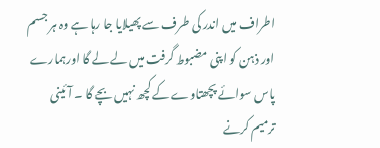اطراف میں اندر کی طرف سے پھیلایا جا رہا ہے وہ ہر جسم اور ذہن کو اپنی مضبوط گرفت میں لے لے گا اورہمارے پاس سوائے پچھتاوے کے کچھ نہیں بچے گا ۔ آئینی ترمیم کرنے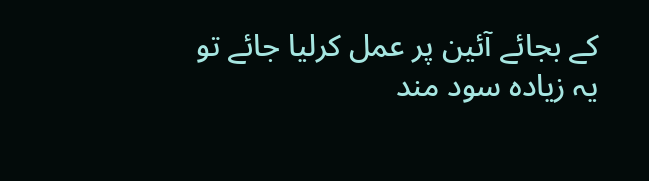کے بجائے آئین پر عمل کرلیا جائے تو یہ زیادہ سود مند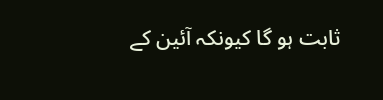ثابت ہو گا کیونکہ آئین کے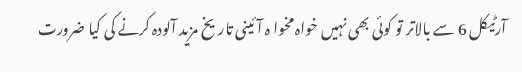آرٹیکل 6 سے بالاتر تو کوئی بھی نہیں خواہ مخوا ہ آئینی تاریخ مزید آلودہ کرنے کی کیا ضرورت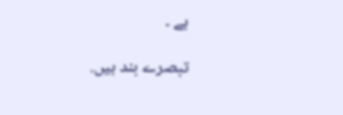ہے ۔

تبصرے بند ہیں.